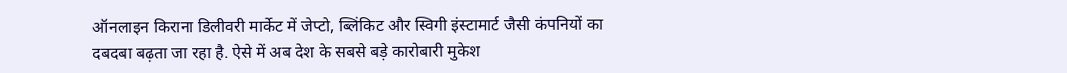ऑनलाइन किराना डिलीवरी मार्केट में जेप्टो, ब्लिंकिट और स्विगी इंस्टामार्ट जैसी कंपनियों का दबदबा बढ़ता जा रहा है. ऐसे में अब देश के सबसे बड़े कारोबारी मुकेश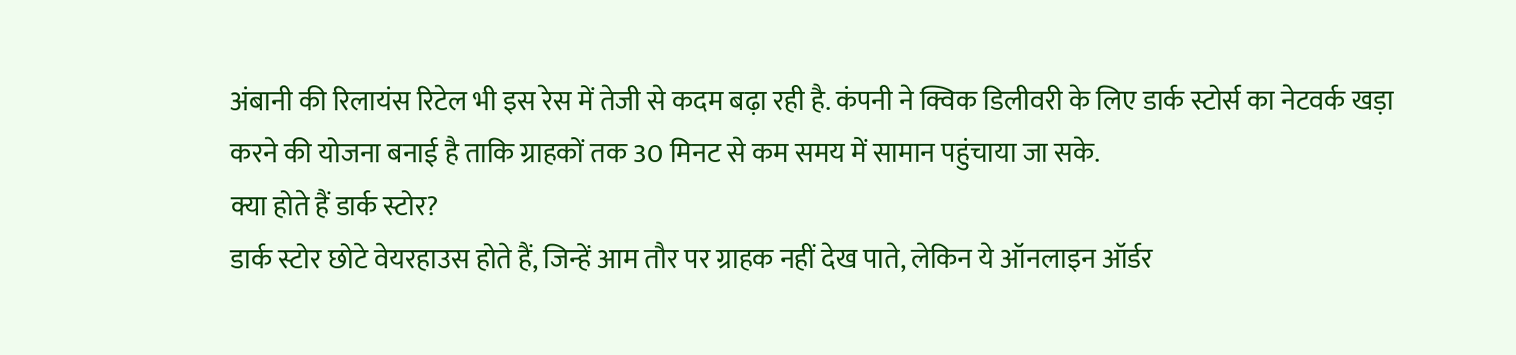अंबानी की रिलायंस रिटेल भी इस रेस में तेजी से कदम बढ़ा रही है. कंपनी ने क्विक डिलीवरी के लिए डार्क स्टोर्स का नेटवर्क खड़ा करने की योजना बनाई है ताकि ग्राहकों तक 30 मिनट से कम समय में सामान पहुंचाया जा सके.
क्या होते हैं डार्क स्टोर?
डार्क स्टोर छोटे वेयरहाउस होते हैं, जिन्हें आम तौर पर ग्राहक नहीं देख पाते, लेकिन ये ऑनलाइन ऑर्डर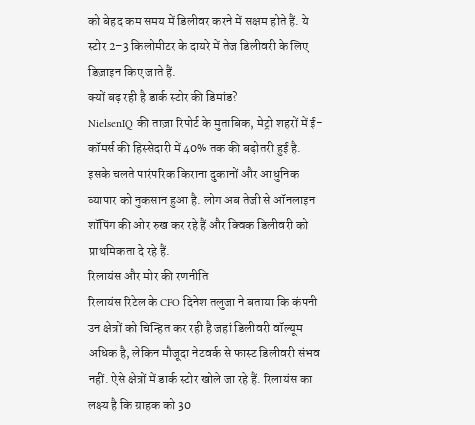को बेहद कम समय में डिलीवर करने में सक्षम होते हैं. ये स्टोर 2–3 किलोमीटर के दायरे में तेज डिलीवरी के लिए डिज़ाइन किए जाते हैं.
क्यों बढ़ रही है डार्क स्टोर की डिमांड?
NielsenIQ की ताज़ा रिपोर्ट के मुताबिक, मेट्रो शहरों में ई-कॉमर्स की हिस्सेदारी में 40% तक की बढ़ोतरी हुई है. इसके चलते पारंपरिक किराना दुकानों और आधुनिक व्यापार को नुकसान हुआ है. लोग अब तेजी से ऑनलाइन शॉपिंग की ओर रुख कर रहे हैं और क्विक डिलीवरी को प्राथमिकता दे रहे हैं.
रिलायंस और मोर की रणनीति
रिलायंस रिटेल के CFO दिनेश तलुजा ने बताया कि कंपनी उन क्षेत्रों को चिन्हित कर रही है जहां डिलीवरी वॉल्यूम अधिक है, लेकिन मौजूदा नेटवर्क से फास्ट डिलीवरी संभव नहीं. ऐसे क्षेत्रों में डार्क स्टोर खोले जा रहे हैं. रिलायंस का लक्ष्य है कि ग्राहक को 30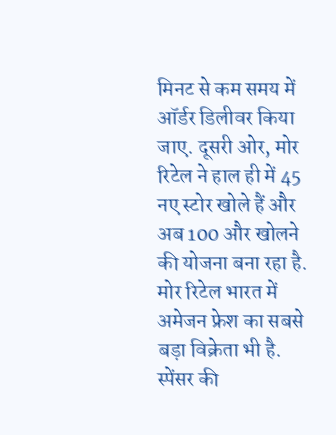मिनट से कम समय में ऑर्डर डिलीवर किया जाए. दूसरी ओर, मोर रिटेल ने हाल ही में 45 नए स्टोर खोले हैं और अब 100 और खोलने की योजना बना रहा है. मोर रिटेल भारत में अमेजन फ्रेश का सबसे बड़ा विक्रेता भी है.
स्पेंसर की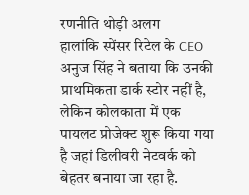रणनीति थोड़ी अलग
हालांकि स्पेंसर रिटेल के CEO अनुज सिंह ने बताया कि उनकी प्राथमिकता डार्क स्टोर नहीं है, लेकिन कोलकाता में एक पायलट प्रोजेक्ट शुरू किया गया है जहां डिलीवरी नेटवर्क को बेहतर बनाया जा रहा है.